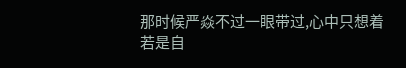那时候严焱不过一眼带过,心中只想着若是自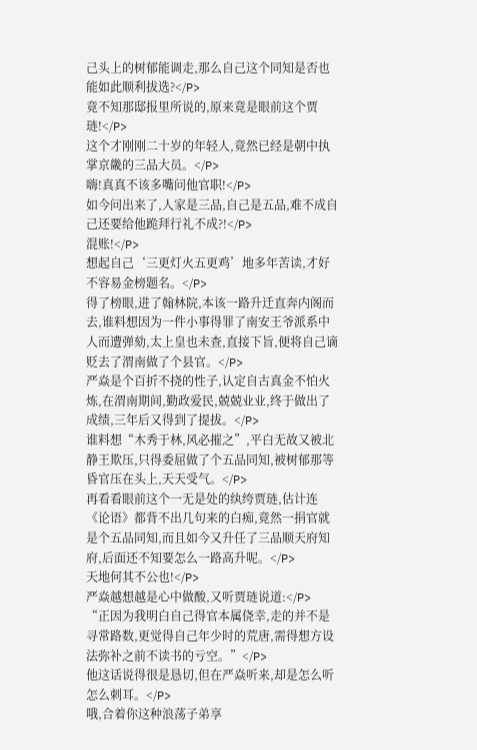己头上的树郁能调走,那么自己这个同知是否也能如此顺利拔选?</P>
竟不知那邸报里所说的,原来竟是眼前这个贾琏!</P>
这个才刚刚二十岁的年轻人,竟然已经是朝中执掌京畿的三品大员。</P>
嗨!真真不该多嘴问他官职!</P>
如今问出来了,人家是三品,自己是五品,难不成自己还要给他跪拜行礼不成?!</P>
混账!</P>
想起自己‘三更灯火五更鸡’地多年苦读,才好不容易金榜题名。</P>
得了榜眼,进了翰林院,本该一路升迁直奔内阁而去,谁料想因为一件小事得罪了南安王爷派系中人而遭弹劾,太上皇也未查,直接下旨,便将自己谪贬去了渭南做了个县官。</P>
严焱是个百折不挠的性子,认定自古真金不怕火炼,在渭南期间,勤政爱民,兢兢业业,终于做出了成绩,三年后又得到了提拔。</P>
谁料想“木秀于林,风必摧之”,平白无故又被北静王欺压,只得委屈做了个五品同知,被树郁那等昏官压在头上,天天受气。</P>
再看看眼前这个一无是处的纨绔贾琏,估计连《论语》都背不出几句来的白痴,竟然一捐官就是个五品同知,而且如今又升任了三品顺天府知府,后面还不知要怎么一路高升呢。</P>
天地何其不公也!</P>
严焱越想越是心中做酸,又听贾琏说道:</P>
“正因为我明白自己得官本属侥幸,走的并不是寻常路数,更觉得自己年少时的荒唐,需得想方设法弥补之前不读书的亏空。”</P>
他这话说得很是恳切,但在严焱听来,却是怎么听怎么刺耳。</P>
哦,合着你这种浪荡子弟享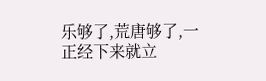乐够了,荒唐够了,一正经下来就立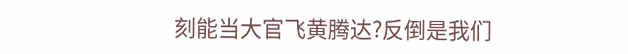刻能当大官飞黄腾达?反倒是我们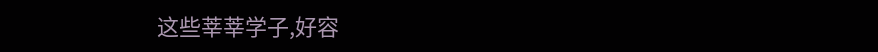这些莘莘学子,好容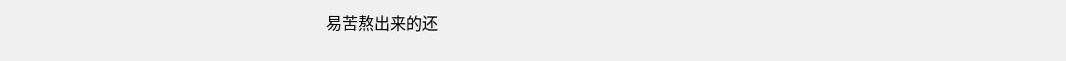易苦熬出来的还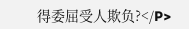得委屈受人欺负?</P>